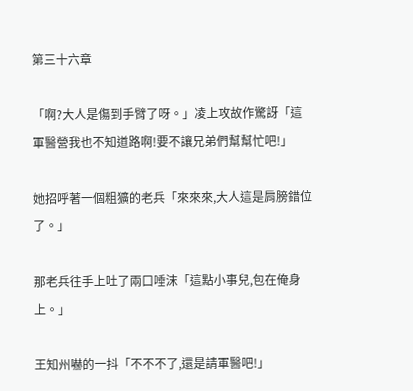第三十六章

「啊?大人是傷到手臂了呀。」凌上攻故作驚訝「這軍醫營我也不知道路啊!要不讓兄弟們幫幫忙吧!」

她招呼著一個粗獷的老兵「來來來,大人這是肩膀錯位了。」

那老兵往手上吐了兩口唾沫「這點小事兒,包在俺身上。」

王知州嚇的一抖「不不不了,還是請軍醫吧!」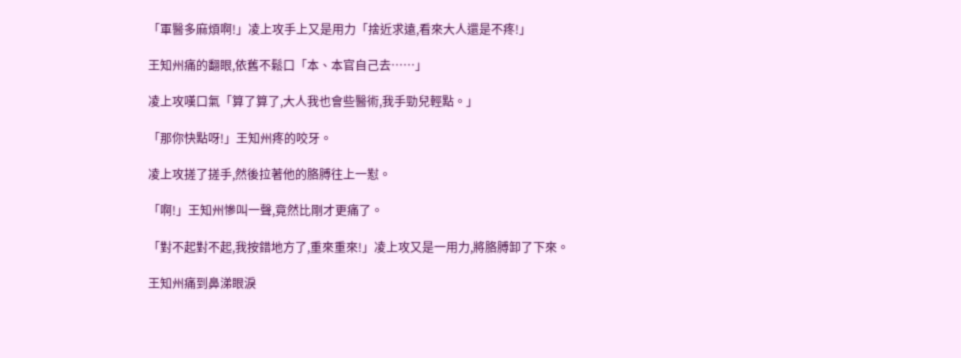「軍醫多麻煩啊!」凌上攻手上又是用力「捨近求遠,看來大人還是不疼!」

王知州痛的翻眼,依舊不鬆口「本、本官自己去……」

凌上攻嘆口氣「算了算了,大人我也會些醫術,我手勁兒輕點。」

「那你快點呀!」王知州疼的咬牙。

凌上攻搓了搓手,然後拉著他的胳膊往上一懟。

「啊!」王知州慘叫一聲,竟然比剛才更痛了。

「對不起對不起,我按錯地方了,重來重來!」凌上攻又是一用力,將胳膊卸了下來。

王知州痛到鼻涕眼淚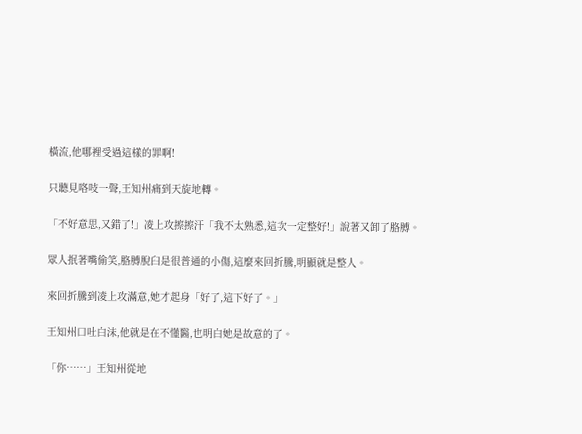橫流,他哪裡受過這樣的罪啊!

只聽見咯吱一聲,王知州痛到天旋地轉。

「不好意思,又錯了!」凌上攻擦擦汗「我不太熟悉,這次一定整好!」說著又卸了胳膊。

眾人抿著嘴偷笑,胳膊脫臼是很普通的小傷,這麼來回折騰,明顯就是整人。

來回折騰到凌上攻滿意,她才起身「好了,這下好了。」

王知州口吐白沫,他就是在不懂醫,也明白她是故意的了。

「你……」王知州從地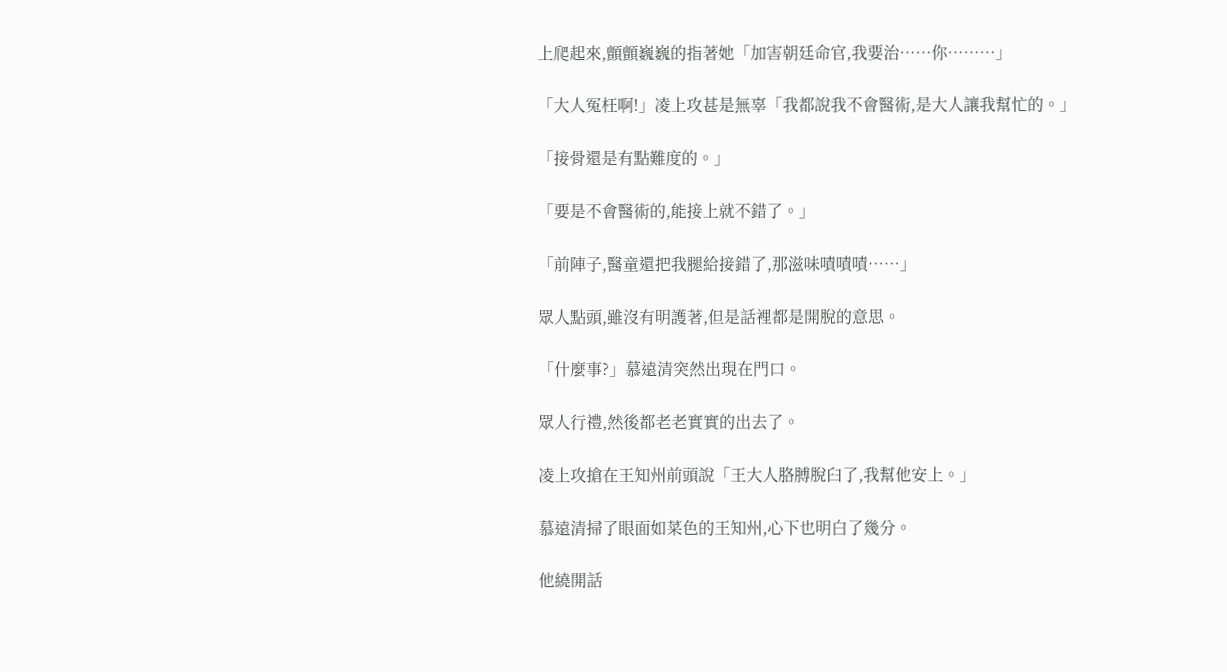上爬起來,顫顫巍巍的指著她「加害朝廷命官,我要治……你………」

「大人冤枉啊!」凌上攻甚是無辜「我都說我不會醫術,是大人讓我幫忙的。」

「接骨還是有點難度的。」

「要是不會醫術的,能接上就不錯了。」

「前陣子,醫童還把我腿給接錯了,那滋味嘖嘖嘖……」

眾人點頭,雖沒有明護著,但是話裡都是開脫的意思。

「什麼事?」慕遠清突然出現在門口。

眾人行禮,然後都老老實實的出去了。

凌上攻搶在王知州前頭說「王大人胳膊脫臼了,我幫他安上。」

慕遠清掃了眼面如菜色的王知州,心下也明白了幾分。

他繞開話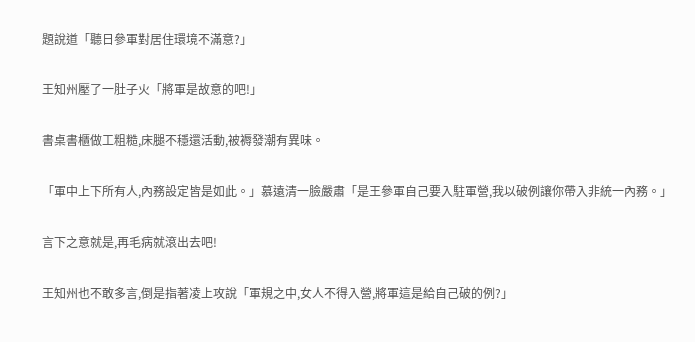題說道「聽日參軍對居住環境不滿意?」

王知州壓了一肚子火「將軍是故意的吧!」

書桌書櫃做工粗糙,床腿不穩還活動,被褥發潮有異味。

「軍中上下所有人,內務設定皆是如此。」慕遠清一臉嚴肅「是王參軍自己要入駐軍營,我以破例讓你帶入非統一內務。」

言下之意就是,再毛病就滾出去吧!

王知州也不敢多言,倒是指著凌上攻說「軍規之中,女人不得入營,將軍這是給自己破的例?」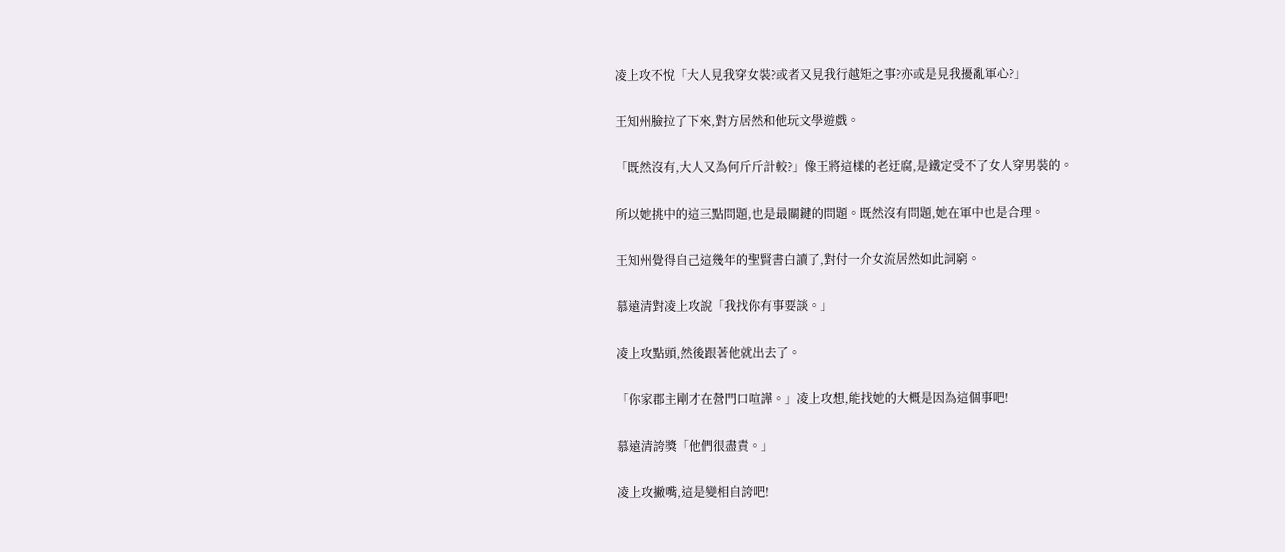凌上攻不悅「大人見我穿女裝?或者又見我行越矩之事?亦或是見我擾亂軍心?」

王知州臉拉了下來,對方居然和他玩文學遊戲。

「既然沒有,大人又為何斤斤計較?」像王將這樣的老迂腐,是鐵定受不了女人穿男裝的。

所以她挑中的這三點問題,也是最關鍵的問題。既然沒有問題,她在軍中也是合理。

王知州覺得自己這幾年的聖賢書白讀了,對付一介女流居然如此詞窮。

慕遠清對凌上攻說「我找你有事要談。」

凌上攻點頭,然後跟著他就出去了。

「你家郡主剛才在營門口喧譁。」凌上攻想,能找她的大概是因為這個事吧!

慕遠清誇獎「他們很盡責。」

凌上攻撇嘴,這是變相自誇吧!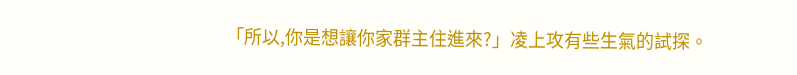「所以,你是想讓你家群主住進來?」凌上攻有些生氣的試探。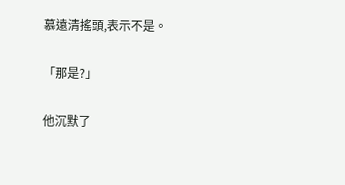慕遠清搖頭,表示不是。

「那是?」

他沉默了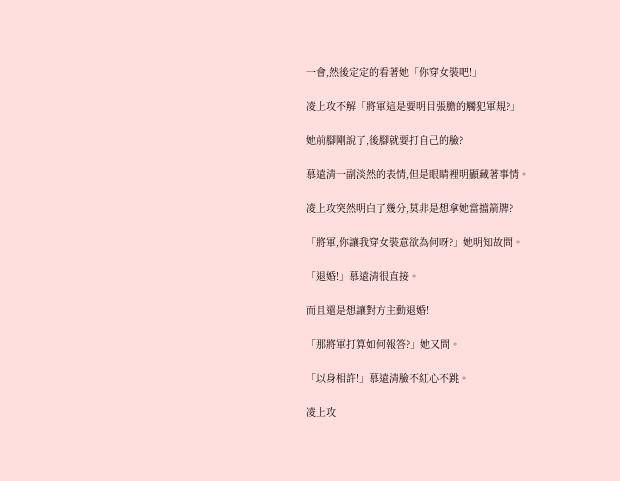一會,然後定定的看著她「你穿女裝吧!」

凌上攻不解「將軍這是要明目張膽的觸犯軍規?」

她前腳剛說了,後腳就要打自己的臉?

慕遠清一副淡然的表情,但是眼睛裡明顯藏著事情。

凌上攻突然明白了幾分,莫非是想拿她當擋箭牌?

「將軍,你讓我穿女裝意欲為何呀?」她明知故問。

「退婚!」慕遠清很直接。

而且還是想讓對方主動退婚!

「那將軍打算如何報答?」她又問。

「以身相許!」慕遠清臉不紅心不跳。

凌上攻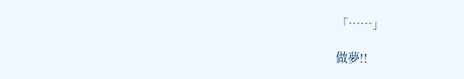「……」

做夢!!